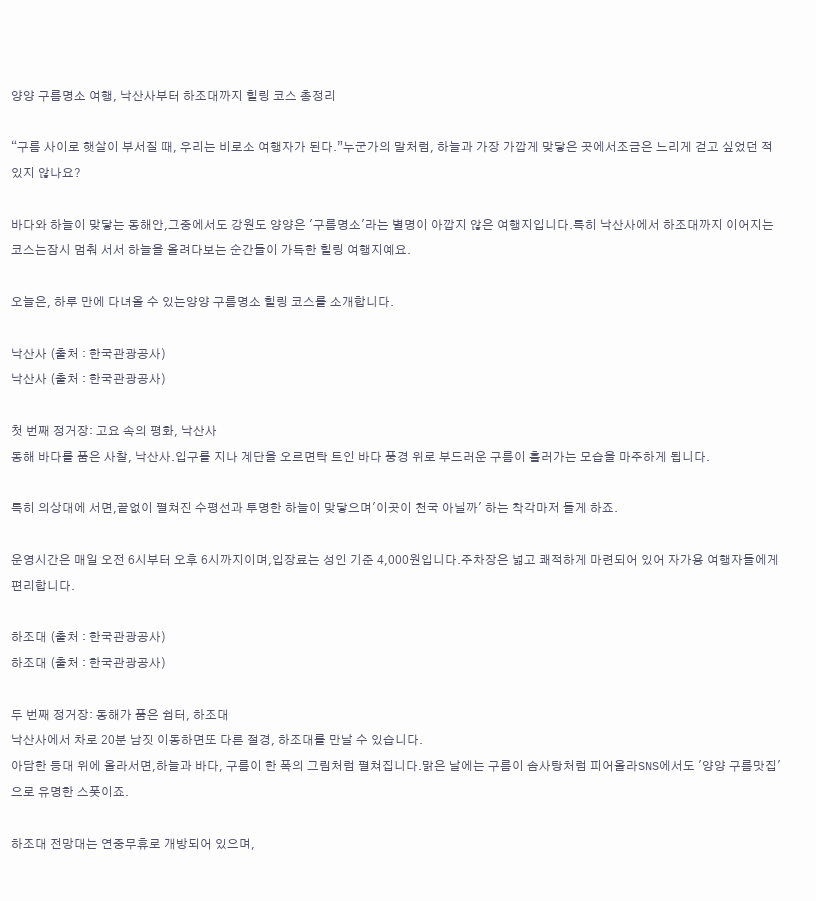양양 구름명소 여행, 낙산사부터 하조대까지 힐링 코스 총정리

“구름 사이로 햇살이 부서질 때, 우리는 비로소 여행자가 된다.”누군가의 말처럼, 하늘과 가장 가깝게 맞닿은 곳에서조금은 느리게 걷고 싶었던 적 있지 않나요?

바다와 하늘이 맞닿는 동해안,그중에서도 강원도 양양은 '구름명소'라는 별명이 아깝지 않은 여행지입니다.특히 낙산사에서 하조대까지 이어지는 코스는잠시 멈춰 서서 하늘을 올려다보는 순간들이 가득한 힐링 여행지예요.

오늘은, 하루 만에 다녀올 수 있는양양 구름명소 힐링 코스를 소개합니다.

낙산사 (출처 : 한국관광공사)
낙산사 (출처 : 한국관광공사)

첫 번째 정거장: 고요 속의 평화, 낙산사
동해 바다를 품은 사찰, 낙산사.입구를 지나 계단을 오르면탁 트인 바다 풍경 위로 부드러운 구름이 흘러가는 모습을 마주하게 됩니다.

특히 의상대에 서면,끝없이 펼쳐진 수평선과 투명한 하늘이 맞닿으며'이곳이 천국 아닐까' 하는 착각마저 들게 하죠.

운영시간은 매일 오전 6시부터 오후 6시까지이며,입장료는 성인 기준 4,000원입니다.주차장은 넓고 쾌적하게 마련되어 있어 자가용 여행자들에게 편리합니다.

하조대 (출처 : 한국관광공사)
하조대 (출처 : 한국관광공사)

두 번째 정거장: 동해가 품은 쉼터, 하조대
낙산사에서 차로 20분 남짓 이동하면또 다른 절경, 하조대를 만날 수 있습니다.
아담한 등대 위에 올라서면,하늘과 바다, 구름이 한 폭의 그림처럼 펼쳐집니다.맑은 날에는 구름이 솜사탕처럼 피어올라SNS에서도 '양양 구름맛집'으로 유명한 스폿이죠.

하조대 전망대는 연중무휴로 개방되어 있으며,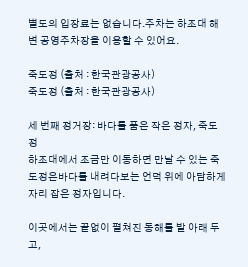별도의 입장료는 없습니다.주차는 하조대 해변 공영주차장을 이용할 수 있어요.

죽도정 (출처 : 한국관광공사)
죽도정 (출처 : 한국관광공사)

세 번째 정거장: 바다를 품은 작은 정자, 죽도정
하조대에서 조금만 이동하면 만날 수 있는 죽도정은바다를 내려다보는 언덕 위에 아담하게 자리 잡은 정자입니다.

이곳에서는 끝없이 펼쳐진 동해를 발 아래 두고,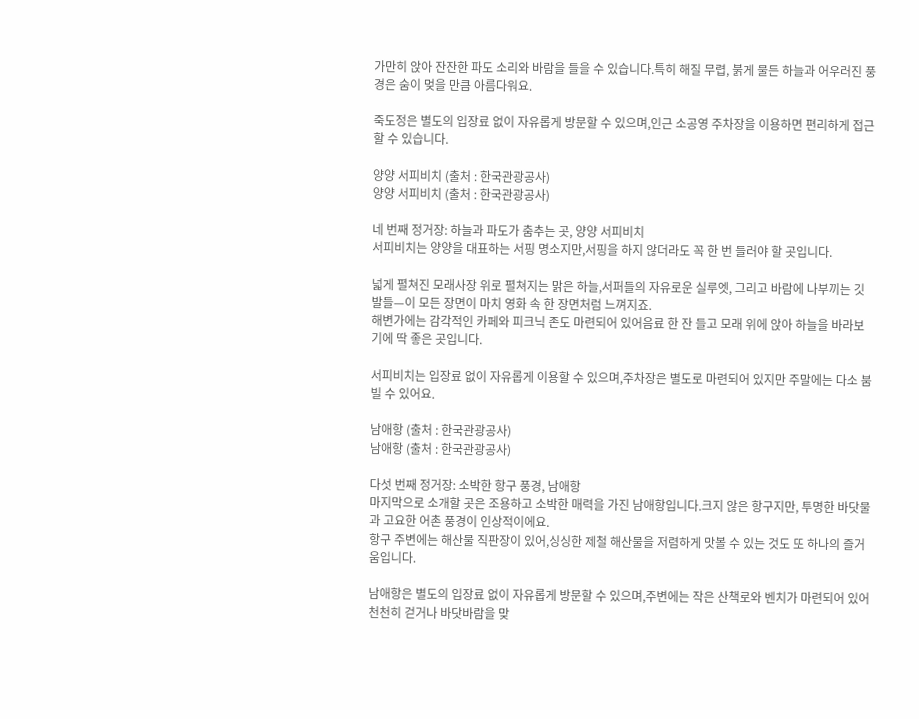가만히 앉아 잔잔한 파도 소리와 바람을 들을 수 있습니다.특히 해질 무렵, 붉게 물든 하늘과 어우러진 풍경은 숨이 멎을 만큼 아름다워요.

죽도정은 별도의 입장료 없이 자유롭게 방문할 수 있으며,인근 소공영 주차장을 이용하면 편리하게 접근할 수 있습니다.

양양 서피비치 (출처 : 한국관광공사)
양양 서피비치 (출처 : 한국관광공사)

네 번째 정거장: 하늘과 파도가 춤추는 곳, 양양 서피비치
서피비치는 양양을 대표하는 서핑 명소지만,서핑을 하지 않더라도 꼭 한 번 들러야 할 곳입니다.

넓게 펼쳐진 모래사장 위로 펼쳐지는 맑은 하늘,서퍼들의 자유로운 실루엣, 그리고 바람에 나부끼는 깃발들—이 모든 장면이 마치 영화 속 한 장면처럼 느껴지죠.
해변가에는 감각적인 카페와 피크닉 존도 마련되어 있어음료 한 잔 들고 모래 위에 앉아 하늘을 바라보기에 딱 좋은 곳입니다.

서피비치는 입장료 없이 자유롭게 이용할 수 있으며,주차장은 별도로 마련되어 있지만 주말에는 다소 붐빌 수 있어요.

남애항 (출처 : 한국관광공사)
남애항 (출처 : 한국관광공사)

다섯 번째 정거장: 소박한 항구 풍경, 남애항
마지막으로 소개할 곳은 조용하고 소박한 매력을 가진 남애항입니다.크지 않은 항구지만, 투명한 바닷물과 고요한 어촌 풍경이 인상적이에요.
항구 주변에는 해산물 직판장이 있어,싱싱한 제철 해산물을 저렴하게 맛볼 수 있는 것도 또 하나의 즐거움입니다.

남애항은 별도의 입장료 없이 자유롭게 방문할 수 있으며,주변에는 작은 산책로와 벤치가 마련되어 있어천천히 걷거나 바닷바람을 맞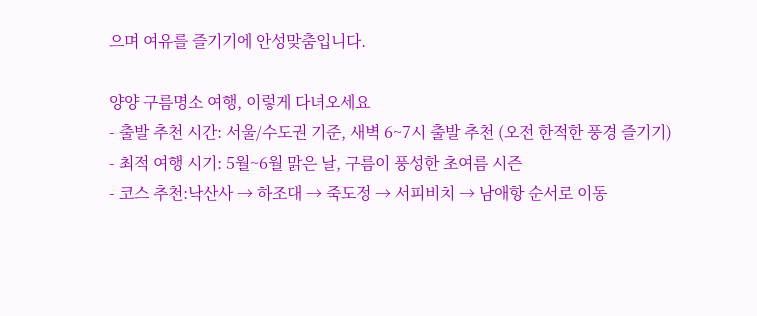으며 여유를 즐기기에 안성맞춤입니다.

양양 구름명소 여행, 이렇게 다녀오세요
- 출발 추천 시간: 서울/수도권 기준, 새벽 6~7시 출발 추천 (오전 한적한 풍경 즐기기)
- 최적 여행 시기: 5월~6월 맑은 날, 구름이 풍성한 초여름 시즌
- 코스 추천:낙산사 → 하조대 → 죽도정 → 서피비치 → 남애항 순서로 이동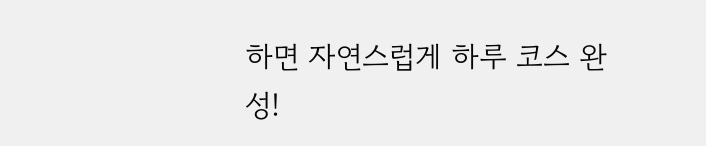하면 자연스럽게 하루 코스 완성!